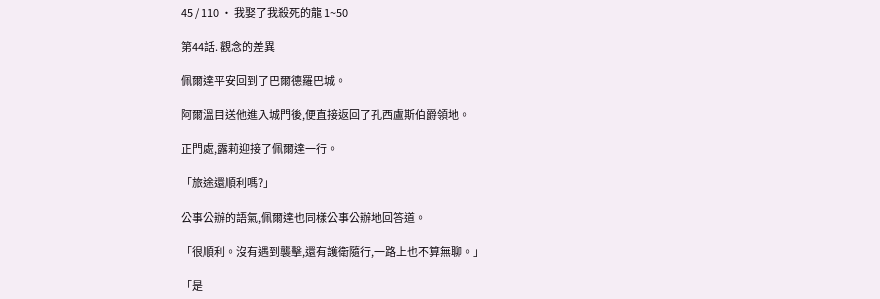45 / 110 · 我娶了我殺死的龍 1~50

第44話. 觀念的差異

佩爾達平安回到了巴爾德羅巴城。

阿爾溫目送他進入城門後,便直接返回了孔西盧斯伯爵領地。

正門處,露莉迎接了佩爾達一行。

「旅途還順利嗎?」

公事公辦的語氣,佩爾達也同樣公事公辦地回答道。

「很順利。沒有遇到襲擊,還有護衛隨行,一路上也不算無聊。」

「是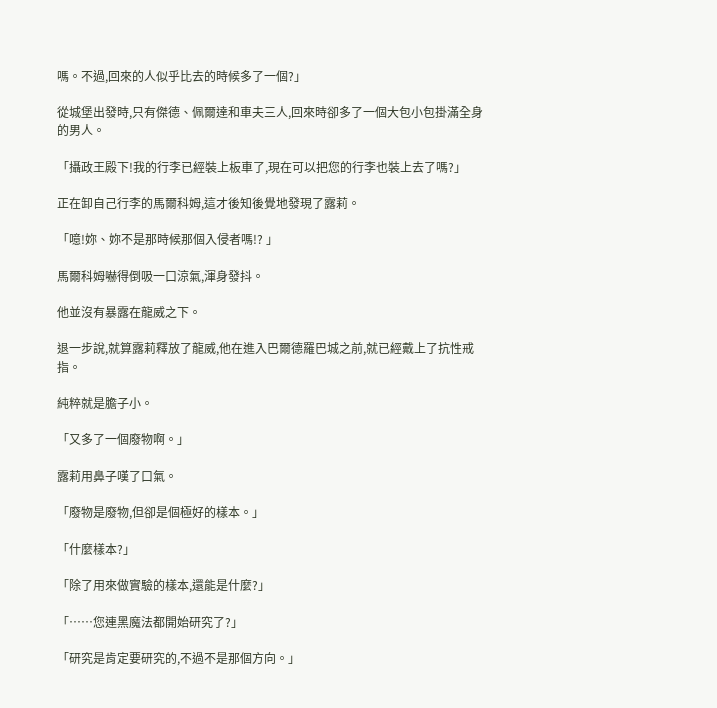嗎。不過,回來的人似乎比去的時候多了一個?」

從城堡出發時,只有傑德、佩爾達和車夫三人,回來時卻多了一個大包小包掛滿全身的男人。

「攝政王殿下!我的行李已經裝上板車了,現在可以把您的行李也裝上去了嗎?」

正在卸自己行李的馬爾科姆,這才後知後覺地發現了露莉。

「噫!妳、妳不是那時候那個入侵者嗎!? 」

馬爾科姆嚇得倒吸一口涼氣,渾身發抖。

他並沒有暴露在龍威之下。

退一步說,就算露莉釋放了龍威,他在進入巴爾德羅巴城之前,就已經戴上了抗性戒指。

純粹就是膽子小。

「又多了一個廢物啊。」

露莉用鼻子嘆了口氣。

「廢物是廢物,但卻是個極好的樣本。」

「什麼樣本?」

「除了用來做實驗的樣本,還能是什麼?」

「……您連黑魔法都開始研究了?」

「研究是肯定要研究的,不過不是那個方向。」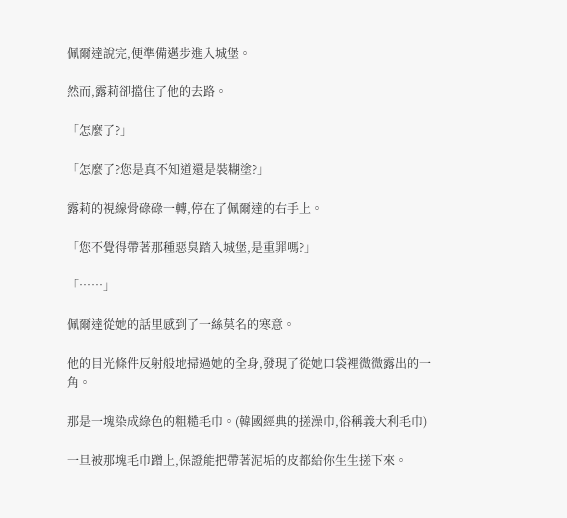佩爾達說完,便準備邁步進入城堡。

然而,露莉卻擋住了他的去路。

「怎麼了?」

「怎麼了?您是真不知道還是裝糊塗?」

露莉的視線骨碌碌一轉,停在了佩爾達的右手上。

「您不覺得帶著那種惡臭踏入城堡,是重罪嗎?」

「……」

佩爾達從她的話里感到了一絲莫名的寒意。

他的目光條件反射般地掃過她的全身,發現了從她口袋裡微微露出的一角。

那是一塊染成綠色的粗糙毛巾。(韓國經典的搓澡巾,俗稱義大利毛巾)

一旦被那塊毛巾蹭上,保證能把帶著泥垢的皮都給你生生搓下來。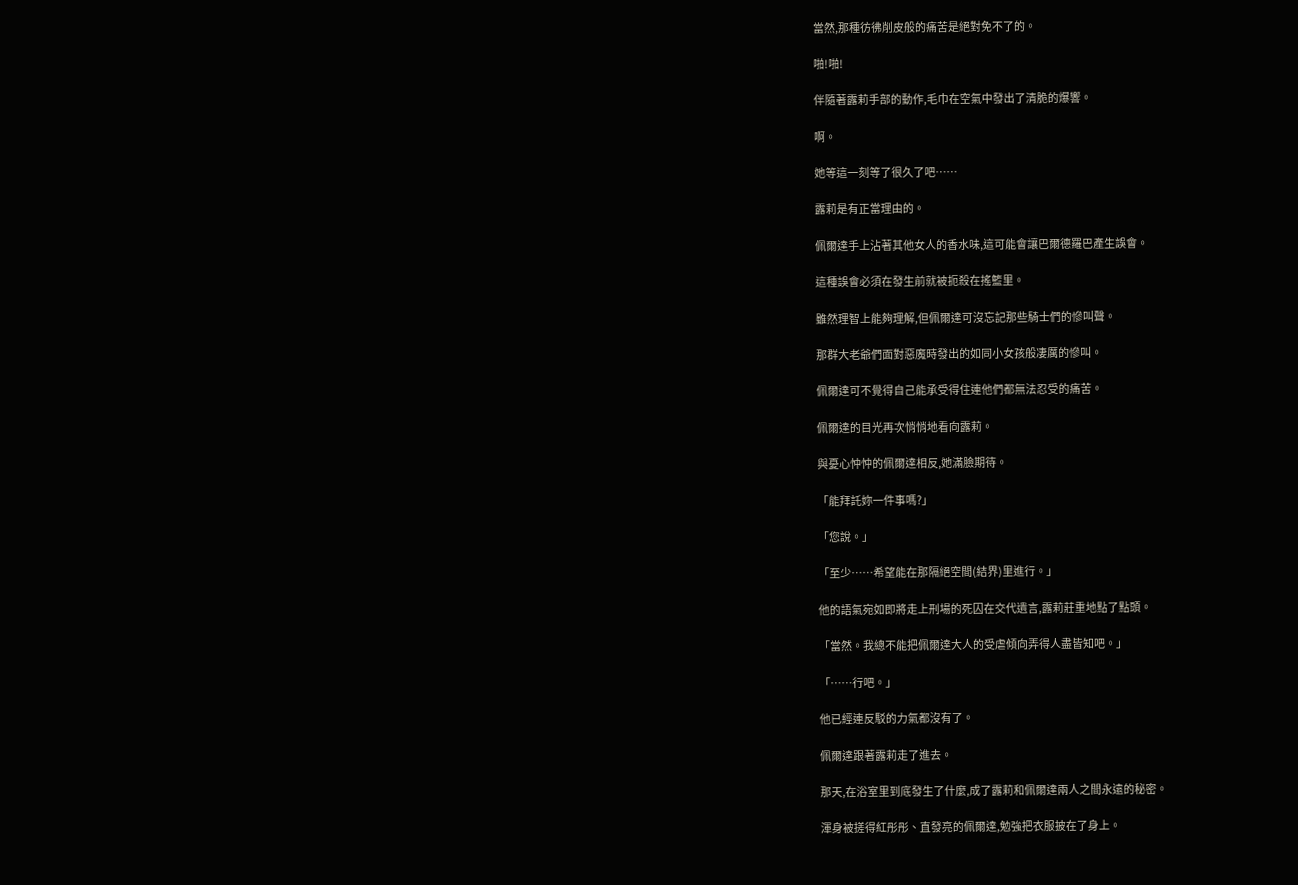當然,那種彷彿削皮般的痛苦是絕對免不了的。

啪!啪!

伴隨著露莉手部的動作,毛巾在空氣中發出了清脆的爆響。

啊。

她等這一刻等了很久了吧……

露莉是有正當理由的。

佩爾達手上沾著其他女人的香水味,這可能會讓巴爾德羅巴產生誤會。

這種誤會必須在發生前就被扼殺在搖籃里。

雖然理智上能夠理解,但佩爾達可沒忘記那些騎士們的慘叫聲。

那群大老爺們面對惡魔時發出的如同小女孩般凄厲的慘叫。

佩爾達可不覺得自己能承受得住連他們都無法忍受的痛苦。

佩爾達的目光再次悄悄地看向露莉。

與憂心忡忡的佩爾達相反,她滿臉期待。

「能拜託妳一件事嗎?」

「您說。」

「至少……希望能在那隔絕空間(結界)里進行。」

他的語氣宛如即將走上刑場的死囚在交代遺言,露莉莊重地點了點頭。

「當然。我總不能把佩爾達大人的受虐傾向弄得人盡皆知吧。」

「……行吧。」

他已經連反駁的力氣都沒有了。

佩爾達跟著露莉走了進去。

那天,在浴室里到底發生了什麼,成了露莉和佩爾達兩人之間永遠的秘密。

渾身被搓得紅彤彤、直發亮的佩爾達,勉強把衣服披在了身上。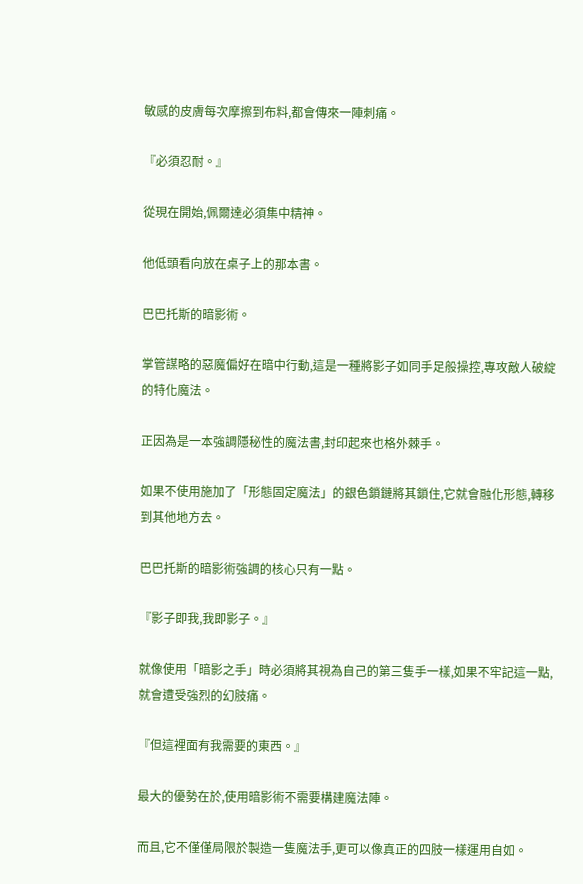敏感的皮膚每次摩擦到布料,都會傳來一陣刺痛。

『必須忍耐。』

從現在開始,佩爾達必須集中精神。

他低頭看向放在桌子上的那本書。

巴巴托斯的暗影術。

掌管謀略的惡魔偏好在暗中行動,這是一種將影子如同手足般操控,專攻敵人破綻的特化魔法。

正因為是一本強調隱秘性的魔法書,封印起來也格外棘手。

如果不使用施加了「形態固定魔法」的銀色鎖鏈將其鎖住,它就會融化形態,轉移到其他地方去。

巴巴托斯的暗影術強調的核心只有一點。

『影子即我,我即影子。』

就像使用「暗影之手」時必須將其視為自己的第三隻手一樣,如果不牢記這一點,就會遭受強烈的幻肢痛。

『但這裡面有我需要的東西。』

最大的優勢在於,使用暗影術不需要構建魔法陣。

而且,它不僅僅局限於製造一隻魔法手,更可以像真正的四肢一樣運用自如。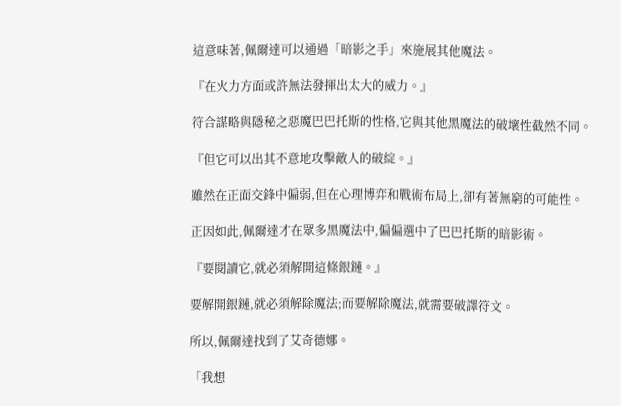這意味著,佩爾達可以通過「暗影之手」來施展其他魔法。

『在火力方面或許無法發揮出太大的威力。』

符合謀略與隱秘之惡魔巴巴托斯的性格,它與其他黑魔法的破壞性截然不同。

『但它可以出其不意地攻擊敵人的破綻。』

雖然在正面交鋒中偏弱,但在心理博弈和戰術布局上,卻有著無窮的可能性。

正因如此,佩爾達才在眾多黑魔法中,偏偏選中了巴巴托斯的暗影術。

『要閱讀它,就必須解開這條銀鏈。』

要解開銀鏈,就必須解除魔法;而要解除魔法,就需要破譯符文。

所以,佩爾達找到了艾奇德娜。

「我想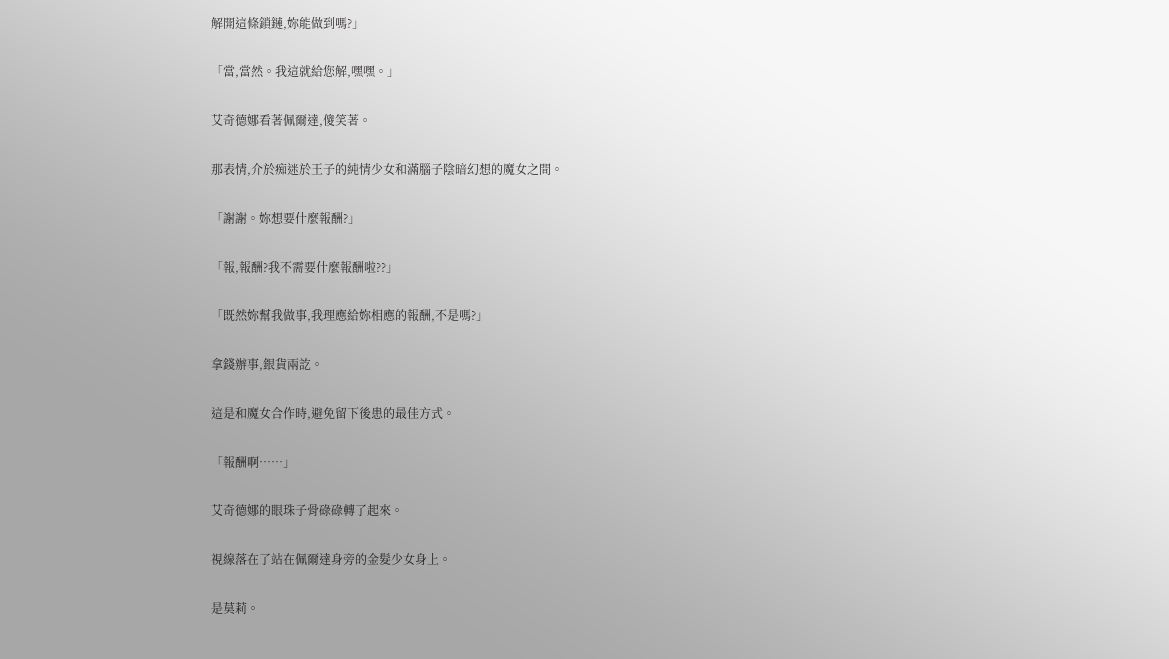解開這條鎖鏈,妳能做到嗎?」

「當,當然。我這就給您解,嘿嘿。」

艾奇德娜看著佩爾達,傻笑著。

那表情,介於痴迷於王子的純情少女和滿腦子陰暗幻想的魔女之間。

「謝謝。妳想要什麼報酬?」

「報,報酬?我不需要什麼報酬啦??」

「既然妳幫我做事,我理應給妳相應的報酬,不是嗎?」

拿錢辦事,銀貨兩訖。

這是和魔女合作時,避免留下後患的最佳方式。

「報酬啊……」

艾奇德娜的眼珠子骨碌碌轉了起來。

視線落在了站在佩爾達身旁的金髮少女身上。

是莫莉。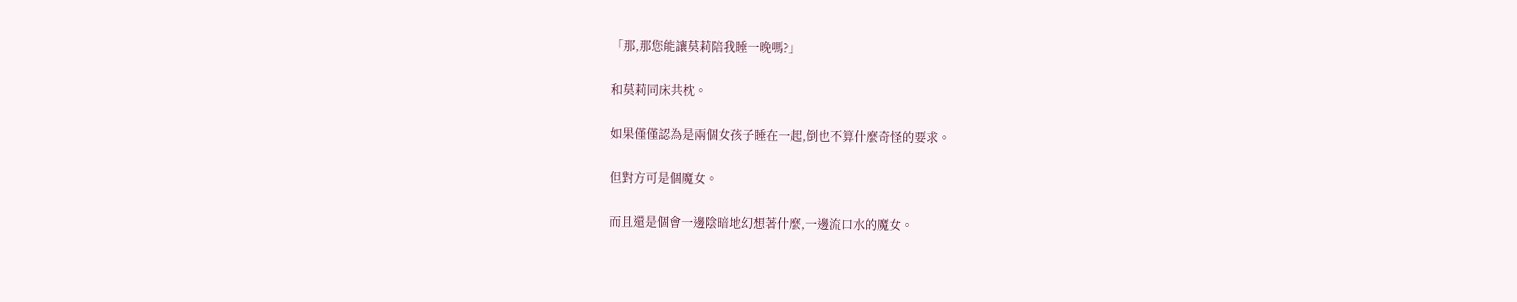「那,那您能讓莫莉陪我睡一晚嗎?」

和莫莉同床共枕。

如果僅僅認為是兩個女孩子睡在一起,倒也不算什麼奇怪的要求。

但對方可是個魔女。

而且還是個會一邊陰暗地幻想著什麼,一邊流口水的魔女。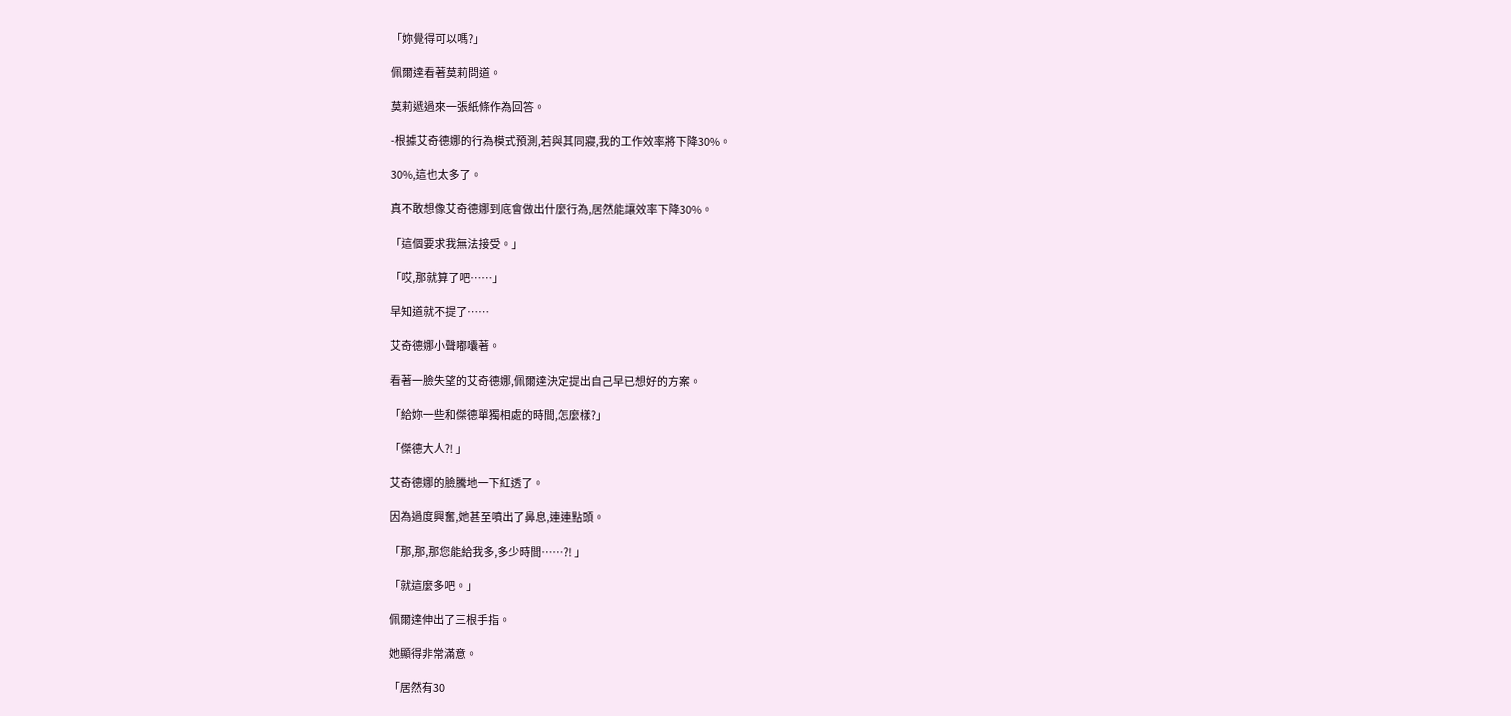「妳覺得可以嗎?」

佩爾達看著莫莉問道。

莫莉遞過來一張紙條作為回答。

-根據艾奇德娜的行為模式預測,若與其同寢,我的工作效率將下降30%。

30%,這也太多了。

真不敢想像艾奇德娜到底會做出什麼行為,居然能讓效率下降30%。

「這個要求我無法接受。」

「哎,那就算了吧……」

早知道就不提了……

艾奇德娜小聲嘟囔著。

看著一臉失望的艾奇德娜,佩爾達決定提出自己早已想好的方案。

「給妳一些和傑德單獨相處的時間,怎麼樣?」

「傑德大人?! 」

艾奇德娜的臉騰地一下紅透了。

因為過度興奮,她甚至噴出了鼻息,連連點頭。

「那,那,那您能給我多,多少時間……?! 」

「就這麼多吧。」

佩爾達伸出了三根手指。

她顯得非常滿意。

「居然有30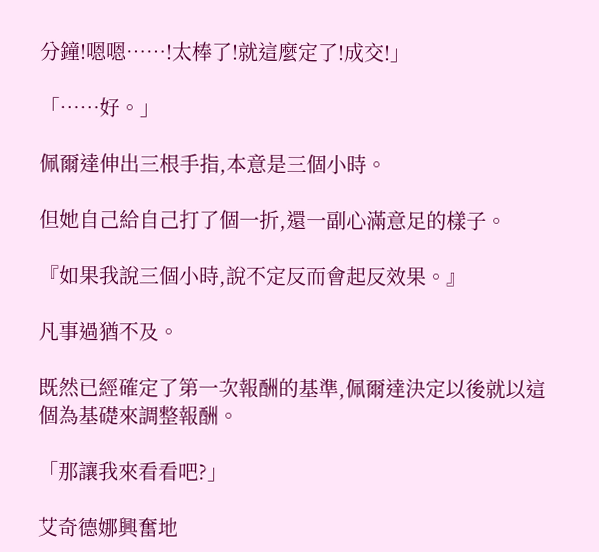分鐘!嗯嗯……!太棒了!就這麼定了!成交!」

「……好。」

佩爾達伸出三根手指,本意是三個小時。

但她自己給自己打了個一折,還一副心滿意足的樣子。

『如果我說三個小時,說不定反而會起反效果。』

凡事過猶不及。

既然已經確定了第一次報酬的基準,佩爾達決定以後就以這個為基礎來調整報酬。

「那讓我來看看吧?」

艾奇德娜興奮地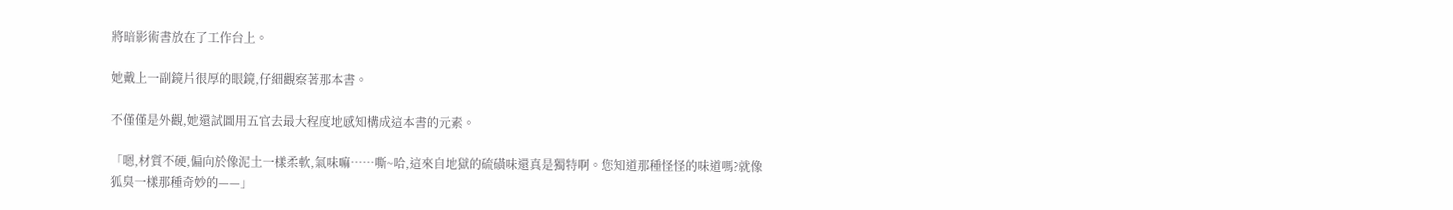將暗影術書放在了工作台上。

她戴上一副鏡片很厚的眼鏡,仔細觀察著那本書。

不僅僅是外觀,她還試圖用五官去最大程度地感知構成這本書的元素。

「嗯,材質不硬,偏向於像泥土一樣柔軟,氣味嘛……嘶~哈,這來自地獄的硫磺味還真是獨特啊。您知道那種怪怪的味道嗎?就像狐臭一樣那種奇妙的——」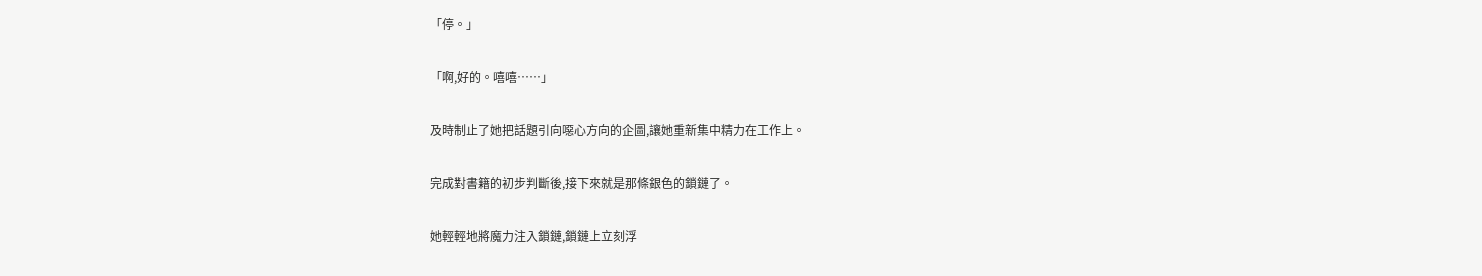「停。」

「啊,好的。嘻嘻……」

及時制止了她把話題引向噁心方向的企圖,讓她重新集中精力在工作上。

完成對書籍的初步判斷後,接下來就是那條銀色的鎖鏈了。

她輕輕地將魔力注入鎖鏈,鎖鏈上立刻浮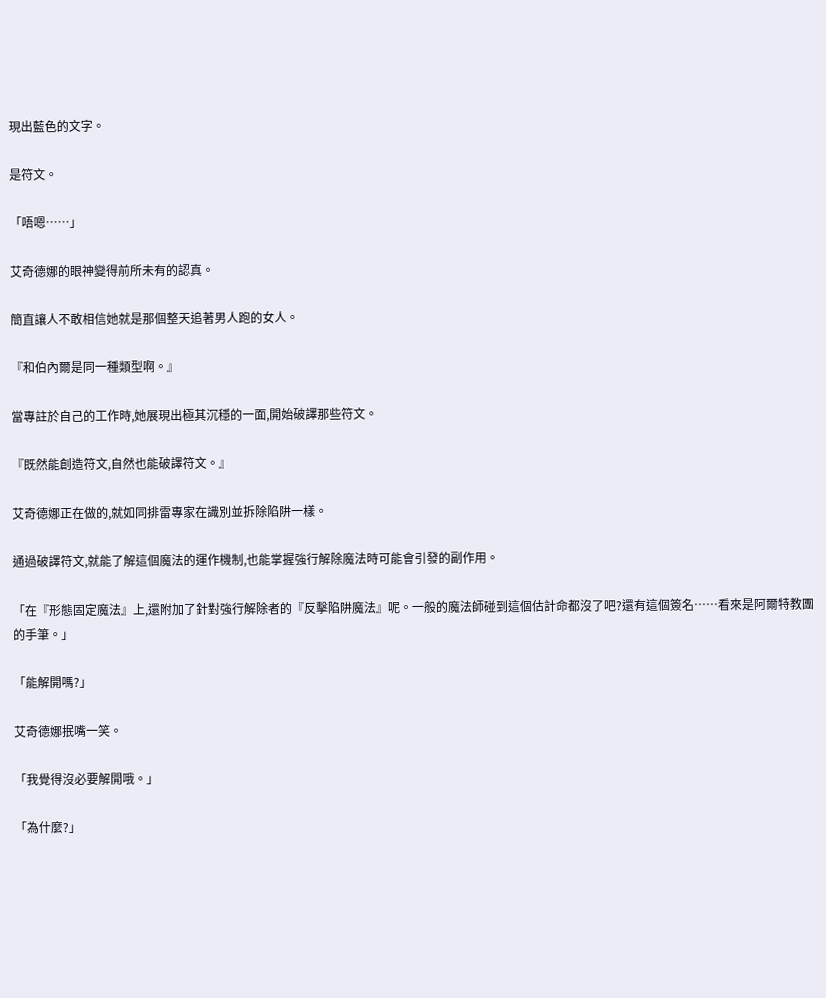現出藍色的文字。

是符文。

「唔嗯……」

艾奇德娜的眼神變得前所未有的認真。

簡直讓人不敢相信她就是那個整天追著男人跑的女人。

『和伯內爾是同一種類型啊。』

當專註於自己的工作時,她展現出極其沉穩的一面,開始破譯那些符文。

『既然能創造符文,自然也能破譯符文。』

艾奇德娜正在做的,就如同排雷專家在識別並拆除陷阱一樣。

通過破譯符文,就能了解這個魔法的運作機制,也能掌握強行解除魔法時可能會引發的副作用。

「在『形態固定魔法』上,還附加了針對強行解除者的『反擊陷阱魔法』呢。一般的魔法師碰到這個估計命都沒了吧?還有這個簽名……看來是阿爾特教團的手筆。」

「能解開嗎?」

艾奇德娜抿嘴一笑。

「我覺得沒必要解開哦。」

「為什麼?」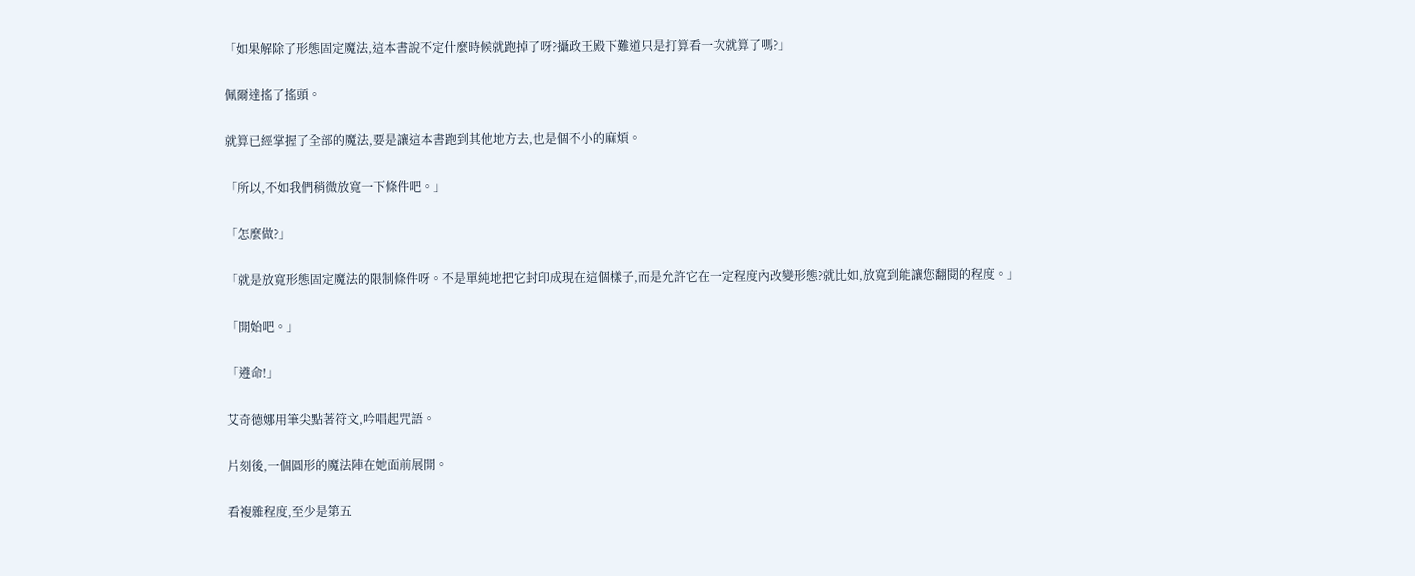「如果解除了形態固定魔法,這本書說不定什麼時候就跑掉了呀?攝政王殿下難道只是打算看一次就算了嗎?」

佩爾達搖了搖頭。

就算已經掌握了全部的魔法,要是讓這本書跑到其他地方去,也是個不小的麻煩。

「所以,不如我們稍微放寬一下條件吧。」

「怎麼做?」

「就是放寬形態固定魔法的限制條件呀。不是單純地把它封印成現在這個樣子,而是允許它在一定程度內改變形態?就比如,放寬到能讓您翻閱的程度。」

「開始吧。」

「遵命!」

艾奇德娜用筆尖點著符文,吟唱起咒語。

片刻後,一個圓形的魔法陣在她面前展開。

看複雜程度,至少是第五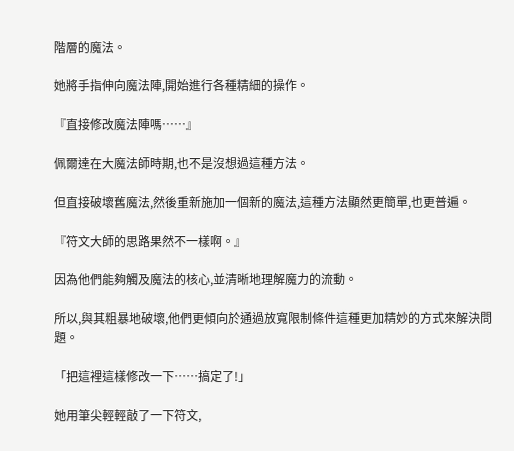階層的魔法。

她將手指伸向魔法陣,開始進行各種精細的操作。

『直接修改魔法陣嗎……』

佩爾達在大魔法師時期,也不是沒想過這種方法。

但直接破壞舊魔法,然後重新施加一個新的魔法,這種方法顯然更簡單,也更普遍。

『符文大師的思路果然不一樣啊。』

因為他們能夠觸及魔法的核心,並清晰地理解魔力的流動。

所以,與其粗暴地破壞,他們更傾向於通過放寬限制條件這種更加精妙的方式來解決問題。

「把這裡這樣修改一下……搞定了!」

她用筆尖輕輕敲了一下符文,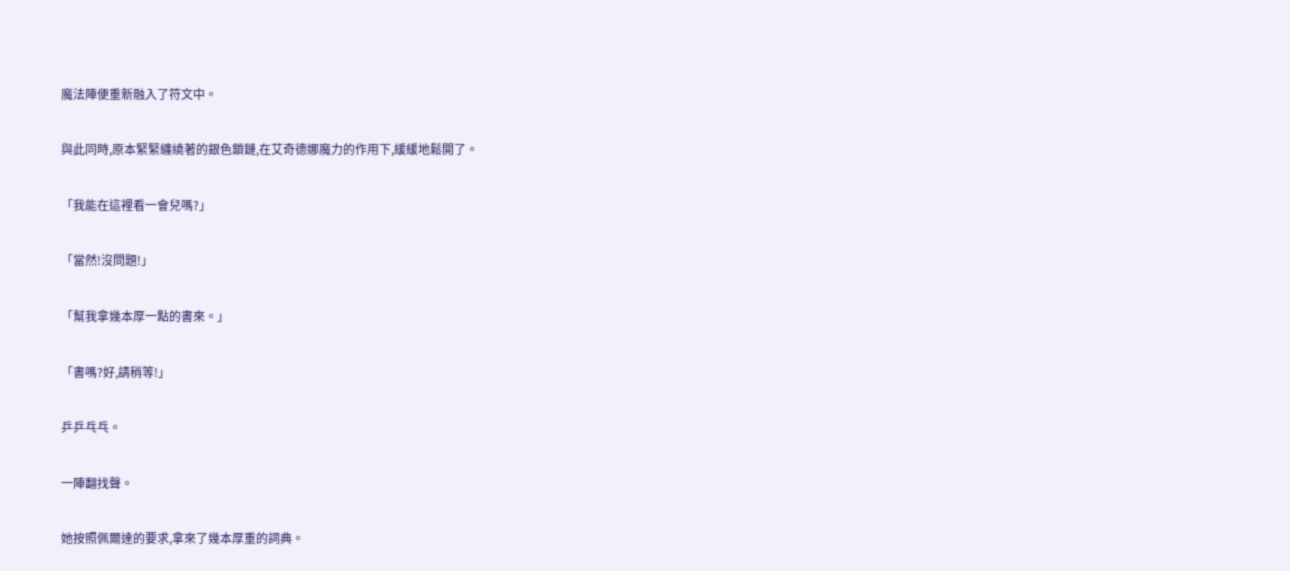魔法陣便重新融入了符文中。

與此同時,原本緊緊纏繞著的銀色鎖鏈,在艾奇德娜魔力的作用下,緩緩地鬆開了。

「我能在這裡看一會兒嗎?」

「當然!沒問題!」

「幫我拿幾本厚一點的書來。」

「書嗎?好,請稍等!」

乒乒乓乓。

一陣翻找聲。

她按照佩爾達的要求,拿來了幾本厚重的詞典。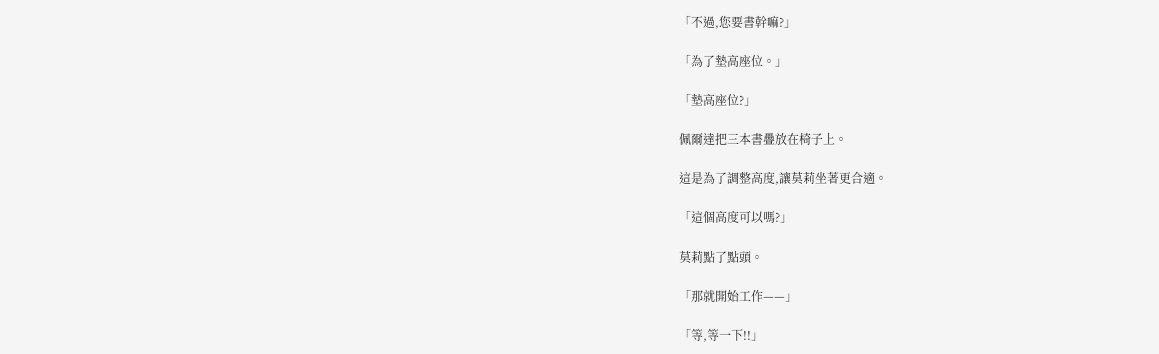「不過,您要書幹嘛?」

「為了墊高座位。」

「墊高座位?」

佩爾達把三本書疊放在椅子上。

這是為了調整高度,讓莫莉坐著更合適。

「這個高度可以嗎?」

莫莉點了點頭。

「那就開始工作——」

「等,等一下!!」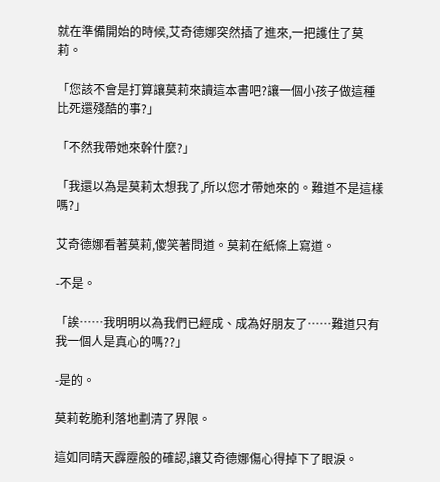就在準備開始的時候,艾奇德娜突然插了進來,一把護住了莫莉。

「您該不會是打算讓莫莉來讀這本書吧?讓一個小孩子做這種比死還殘酷的事?」

「不然我帶她來幹什麼?」

「我還以為是莫莉太想我了,所以您才帶她來的。難道不是這樣嗎?」

艾奇德娜看著莫莉,傻笑著問道。莫莉在紙條上寫道。

-不是。

「誒……我明明以為我們已經成、成為好朋友了……難道只有我一個人是真心的嗎??」

-是的。

莫莉乾脆利落地劃清了界限。

這如同晴天霹靂般的確認,讓艾奇德娜傷心得掉下了眼淚。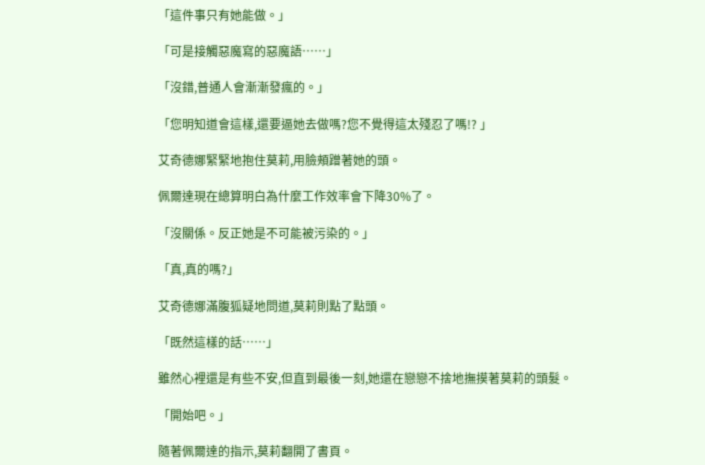「這件事只有她能做。」

「可是接觸惡魔寫的惡魔語……」

「沒錯,普通人會漸漸發瘋的。」

「您明知道會這樣,還要逼她去做嗎?您不覺得這太殘忍了嗎!? 」

艾奇德娜緊緊地抱住莫莉,用臉頰蹭著她的頭。

佩爾達現在總算明白為什麼工作效率會下降30%了。

「沒關係。反正她是不可能被污染的。」

「真,真的嗎?」

艾奇德娜滿腹狐疑地問道,莫莉則點了點頭。

「既然這樣的話……」

雖然心裡還是有些不安,但直到最後一刻,她還在戀戀不捨地撫摸著莫莉的頭髮。

「開始吧。」

隨著佩爾達的指示,莫莉翻開了書頁。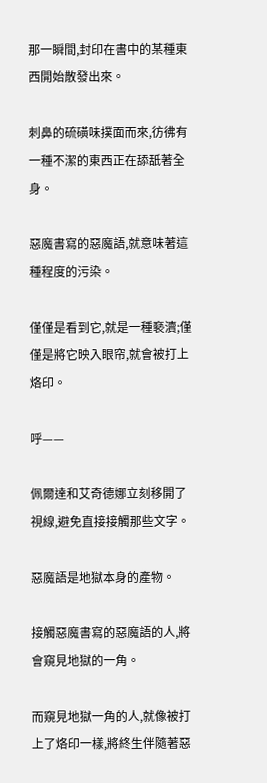那一瞬間,封印在書中的某種東西開始散發出來。

刺鼻的硫磺味撲面而來,彷彿有一種不潔的東西正在舔舐著全身。

惡魔書寫的惡魔語,就意味著這種程度的污染。

僅僅是看到它,就是一種褻瀆;僅僅是將它映入眼帘,就會被打上烙印。

呼——

佩爾達和艾奇德娜立刻移開了視線,避免直接接觸那些文字。

惡魔語是地獄本身的產物。

接觸惡魔書寫的惡魔語的人,將會窺見地獄的一角。

而窺見地獄一角的人,就像被打上了烙印一樣,將終生伴隨著惡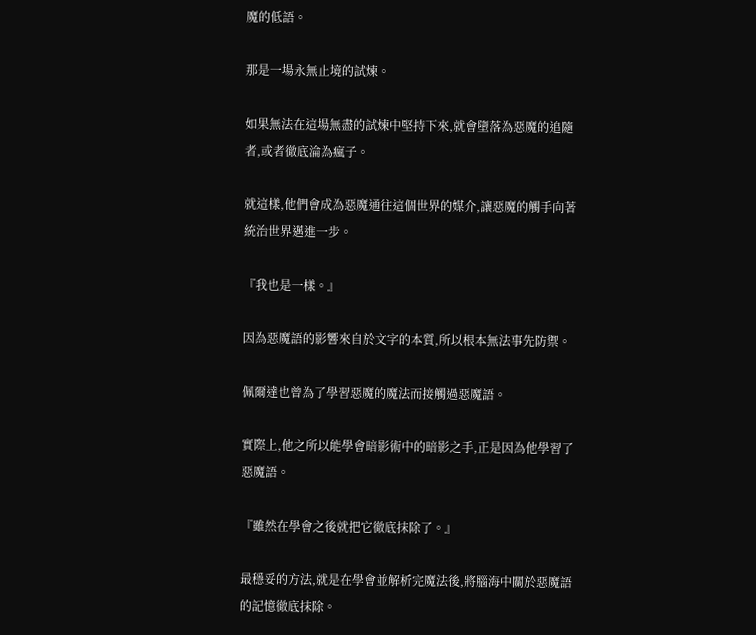魔的低語。

那是一場永無止境的試煉。

如果無法在這場無盡的試煉中堅持下來,就會墮落為惡魔的追隨者,或者徹底淪為瘋子。

就這樣,他們會成為惡魔通往這個世界的媒介,讓惡魔的觸手向著統治世界邁進一步。

『我也是一樣。』

因為惡魔語的影響來自於文字的本質,所以根本無法事先防禦。

佩爾達也曾為了學習惡魔的魔法而接觸過惡魔語。

實際上,他之所以能學會暗影術中的暗影之手,正是因為他學習了惡魔語。

『雖然在學會之後就把它徹底抹除了。』

最穩妥的方法,就是在學會並解析完魔法後,將腦海中關於惡魔語的記憶徹底抹除。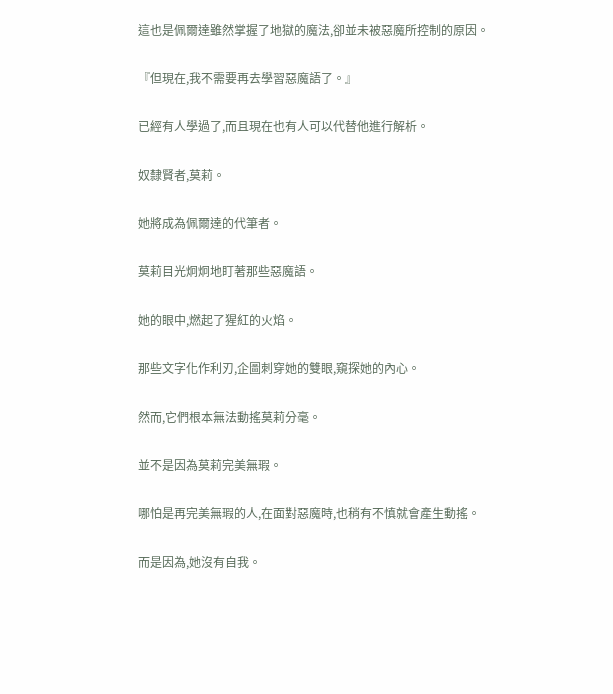這也是佩爾達雖然掌握了地獄的魔法,卻並未被惡魔所控制的原因。

『但現在,我不需要再去學習惡魔語了。』

已經有人學過了,而且現在也有人可以代替他進行解析。

奴隸賢者,莫莉。

她將成為佩爾達的代筆者。

莫莉目光炯炯地盯著那些惡魔語。

她的眼中,燃起了猩紅的火焰。

那些文字化作利刃,企圖刺穿她的雙眼,窺探她的內心。

然而,它們根本無法動搖莫莉分毫。

並不是因為莫莉完美無瑕。

哪怕是再完美無瑕的人,在面對惡魔時,也稍有不慎就會產生動搖。

而是因為,她沒有自我。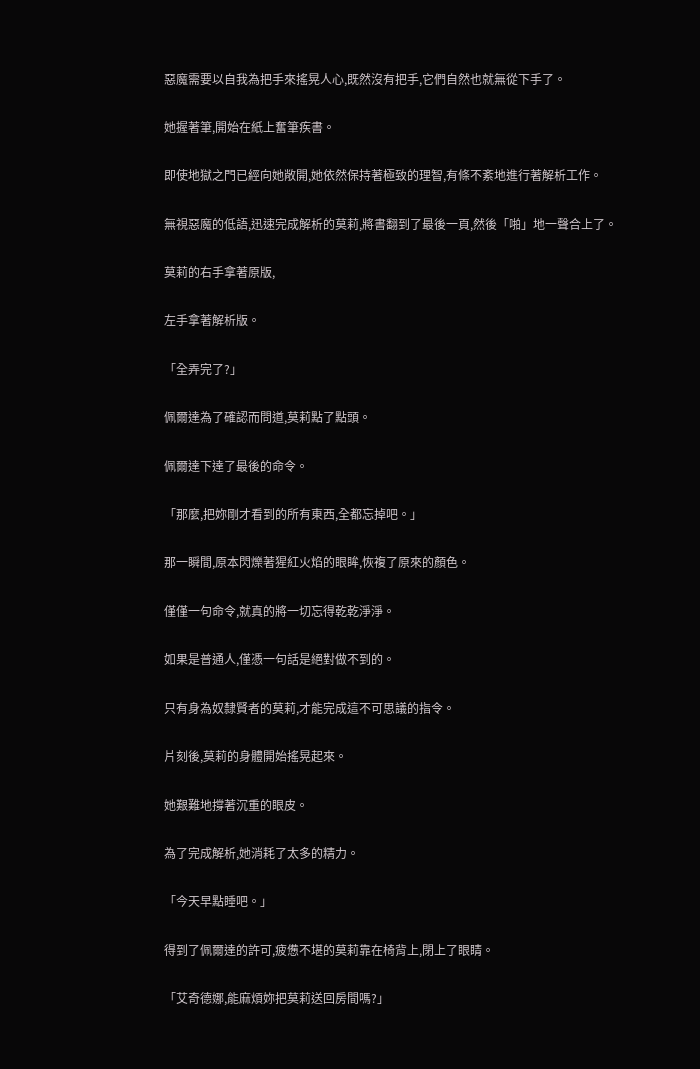惡魔需要以自我為把手來搖晃人心,既然沒有把手,它們自然也就無從下手了。

她握著筆,開始在紙上奮筆疾書。

即使地獄之門已經向她敞開,她依然保持著極致的理智,有條不紊地進行著解析工作。

無視惡魔的低語,迅速完成解析的莫莉,將書翻到了最後一頁,然後「啪」地一聲合上了。

莫莉的右手拿著原版,

左手拿著解析版。

「全弄完了?」

佩爾達為了確認而問道,莫莉點了點頭。

佩爾達下達了最後的命令。

「那麼,把妳剛才看到的所有東西,全都忘掉吧。」

那一瞬間,原本閃爍著猩紅火焰的眼眸,恢複了原來的顏色。

僅僅一句命令,就真的將一切忘得乾乾淨淨。

如果是普通人,僅憑一句話是絕對做不到的。

只有身為奴隸賢者的莫莉,才能完成這不可思議的指令。

片刻後,莫莉的身體開始搖晃起來。

她艱難地撐著沉重的眼皮。

為了完成解析,她消耗了太多的精力。

「今天早點睡吧。」

得到了佩爾達的許可,疲憊不堪的莫莉靠在椅背上,閉上了眼睛。

「艾奇德娜,能麻煩妳把莫莉送回房間嗎?」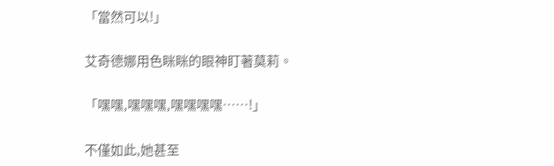「當然可以!」

艾奇德娜用色眯眯的眼神盯著莫莉。

「嘿嘿,嘿嘿嘿,嘿嘿嘿嘿……!」

不僅如此,她甚至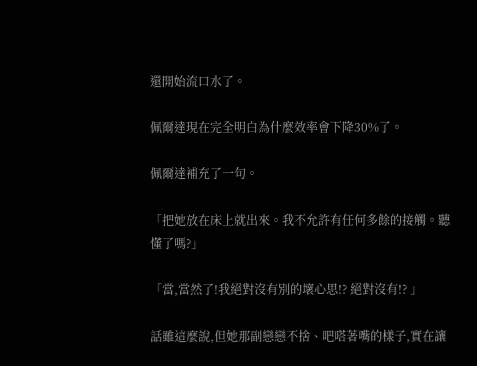還開始流口水了。

佩爾達現在完全明白為什麼效率會下降30%了。

佩爾達補充了一句。

「把她放在床上就出來。我不允許有任何多餘的接觸。聽懂了嗎?」

「當,當然了!我絕對沒有別的壞心思!? 絕對沒有!? 」

話雖這麼說,但她那副戀戀不捨、吧嗒著嘴的樣子,實在讓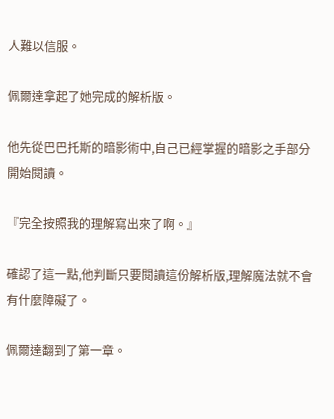人難以信服。

佩爾達拿起了她完成的解析版。

他先從巴巴托斯的暗影術中,自己已經掌握的暗影之手部分開始閱讀。

『完全按照我的理解寫出來了啊。』

確認了這一點,他判斷只要閱讀這份解析版,理解魔法就不會有什麼障礙了。

佩爾達翻到了第一章。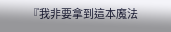『我非要拿到這本魔法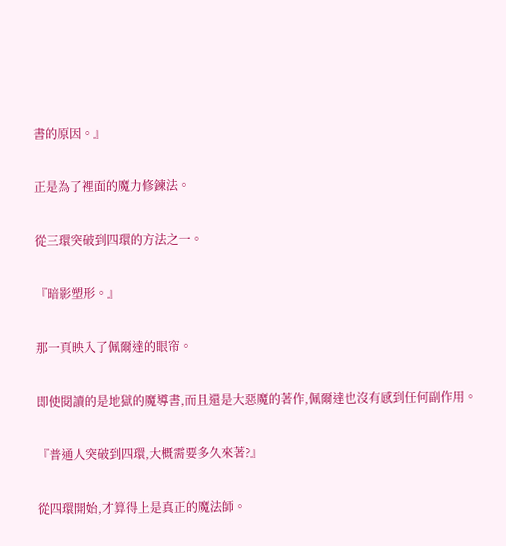書的原因。』

正是為了裡面的魔力修鍊法。

從三環突破到四環的方法之一。

『暗影塑形。』

那一頁映入了佩爾達的眼帘。

即使閱讀的是地獄的魔導書,而且還是大惡魔的著作,佩爾達也沒有感到任何副作用。

『普通人突破到四環,大概需要多久來著?』

從四環開始,才算得上是真正的魔法師。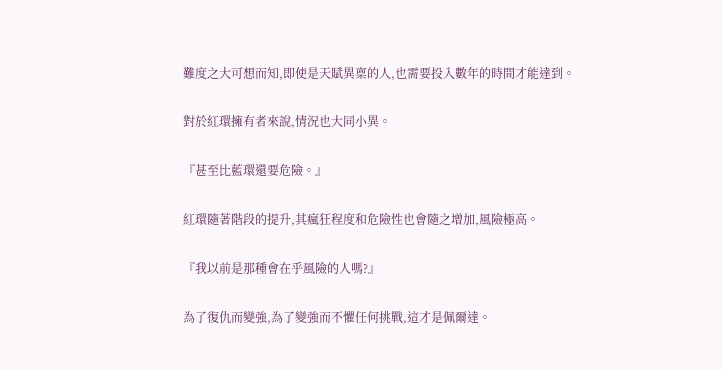難度之大可想而知,即使是天賦異稟的人,也需要投入數年的時間才能達到。

對於紅環擁有者來說,情況也大同小異。

『甚至比藍環還要危險。』

紅環隨著階段的提升,其瘋狂程度和危險性也會隨之增加,風險極高。

『我以前是那種會在乎風險的人嗎?』

為了復仇而變強,為了變強而不懼任何挑戰,這才是佩爾達。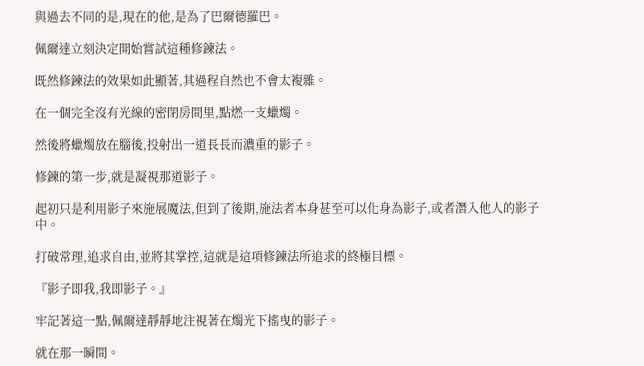與過去不同的是,現在的他,是為了巴爾德羅巴。

佩爾達立刻決定開始嘗試這種修鍊法。

既然修鍊法的效果如此顯著,其過程自然也不會太複雜。

在一個完全沒有光線的密閉房間里,點燃一支蠟燭。

然後將蠟燭放在腦後,投射出一道長長而濃重的影子。

修鍊的第一步,就是凝視那道影子。

起初只是利用影子來施展魔法,但到了後期,施法者本身甚至可以化身為影子,或者潛入他人的影子中。

打破常理,追求自由,並將其掌控,這就是這項修鍊法所追求的終極目標。

『影子即我,我即影子。』

牢記著這一點,佩爾達靜靜地注視著在燭光下搖曳的影子。

就在那一瞬間。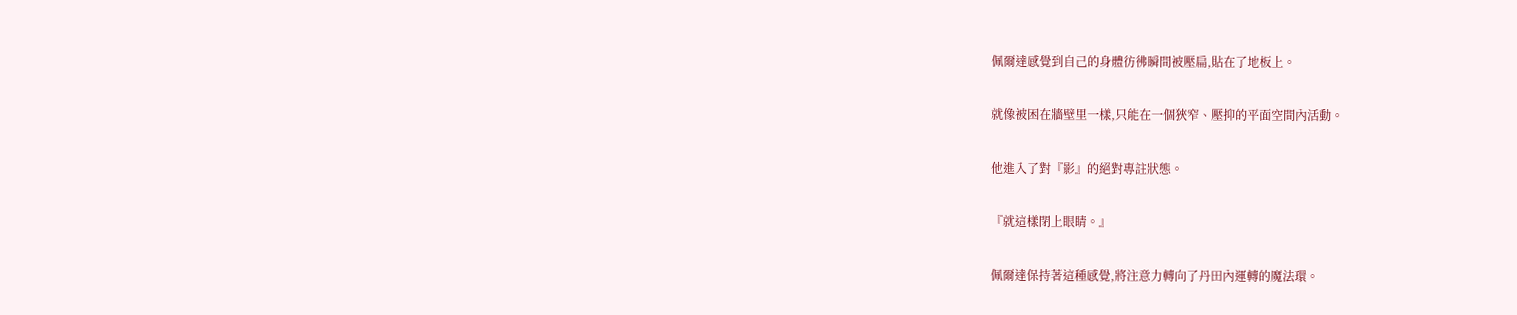佩爾達感覺到自己的身體彷彿瞬間被壓扁,貼在了地板上。

就像被困在牆壁里一樣,只能在一個狹窄、壓抑的平面空間內活動。

他進入了對『影』的絕對專註狀態。

『就這樣閉上眼睛。』

佩爾達保持著這種感覺,將注意力轉向了丹田內運轉的魔法環。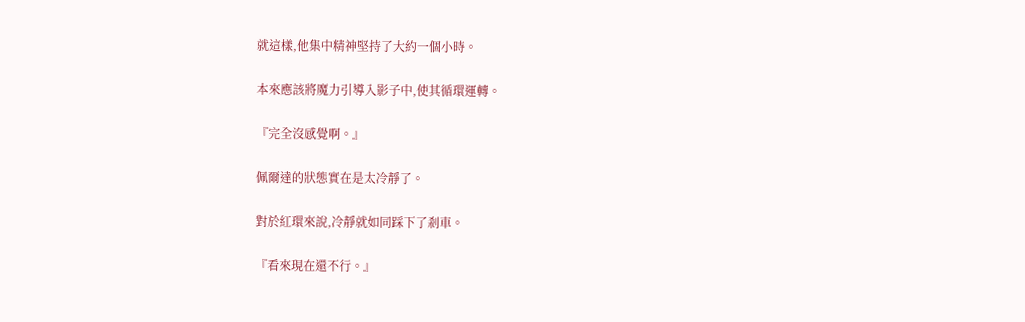就這樣,他集中精神堅持了大約一個小時。

本來應該將魔力引導入影子中,使其循環運轉。

『完全沒感覺啊。』

佩爾達的狀態實在是太冷靜了。

對於紅環來說,冷靜就如同踩下了剎車。

『看來現在還不行。』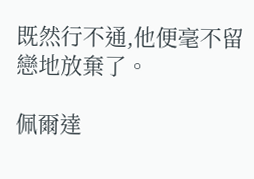既然行不通,他便毫不留戀地放棄了。

佩爾達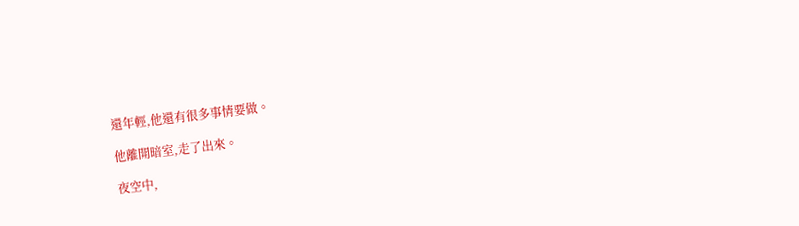還年輕,他還有很多事情要做。

他離開暗室,走了出來。

夜空中,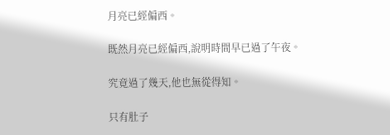月亮已經偏西。

既然月亮已經偏西,說明時間早已過了午夜。

究竟過了幾天,他也無從得知。

只有肚子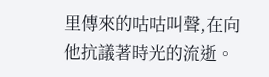里傳來的咕咕叫聲,在向他抗議著時光的流逝。